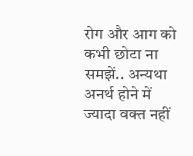रोग और आग को कभी छोटा ना समझें.. अन्यथा अनर्थ होने में ज्यादा वक्त नहीं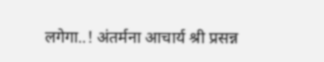लगेगा..! अंतर्मना आचार्य श्री प्रसन्न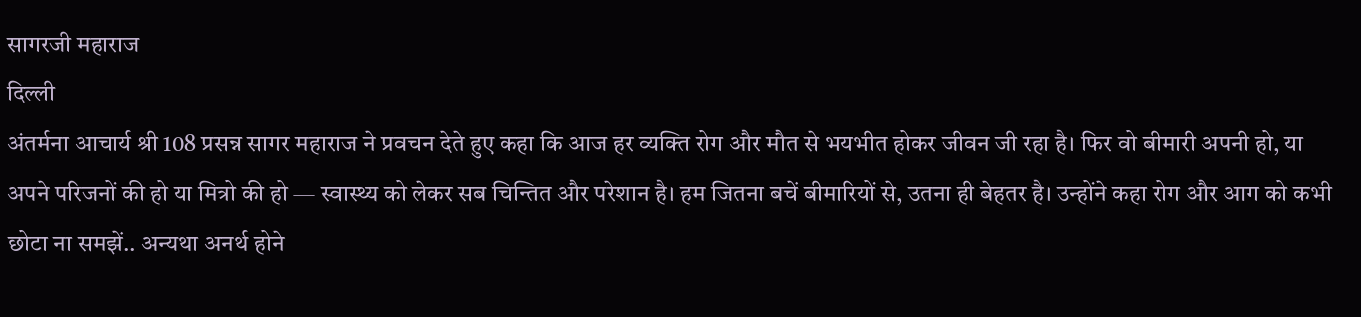सागरजी महाराज
दिल्ली
अंतर्मना आचार्य श्री 108 प्रसन्न सागर महाराज ने प्रवचन देते हुए कहा कि आज हर व्यक्ति रोग और मौत से भयभीत होकर जीवन जी रहा है। फिर वो बीमारी अपनी हो, या अपने परिजनों की हो या मित्रो की हो — स्वास्थ्य को लेकर सब चिन्तित और परेशान है। हम जितना बचें बीमारियों से, उतना ही बेहतर है। उन्होंने कहा रोग और आग को कभी छोटा ना समझें.. अन्यथा अनर्थ होने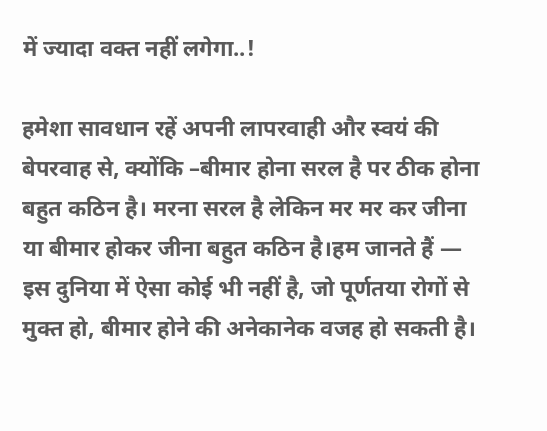में ज्यादा वक्त नहीं लगेगा..!

हमेशा सावधान रहें अपनी लापरवाही और स्वयं की बेपरवाह से, क्योंकि –बीमार होना सरल है पर ठीक होना बहुत कठिन है। मरना सरल है लेकिन मर मर कर जीना या बीमार होकर जीना बहुत कठिन है।हम जानते हैं — इस दुनिया में ऐसा कोई भी नहीं है, जो पूर्णतया रोगों से मुक्त हो, बीमार होने की अनेकानेक वजह हो सकती है।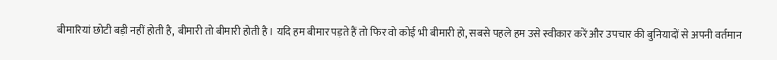बीमारियां छोटी बड़ी नहीं होती है, बीमारी तो बीमारी होती है। यदि हम बीमार पड़ते हैं तो फिर वो कोई भी बीमारी हो, सबसे पहले हम उसे स्वीकार करें और उपचार की बुनियादों से अपनी वर्तमान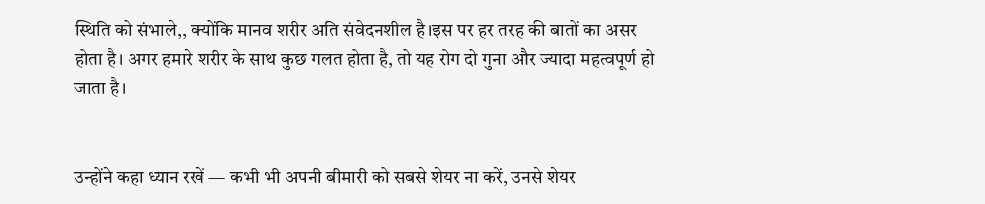स्थिति को संभाले,, क्योंकि मानव शरीर अति संवेदनशील है।इस पर हर तरह की बातों का असर होता है। अगर हमारे शरीर के साथ कुछ गलत होता है, तो यह रोग दो गुना और ज्यादा महत्वपूर्ण हो जाता है।


उन्होंने कहा ध्यान रखें — कभी भी अपनी बीमारी को सबसे शेयर ना करें, उनसे शेयर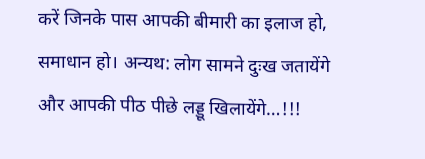करें जिनके पास आपकी बीमारी का इलाज हो, समाधान हो। अन्यथ: लोग सामने दुःख जतायेंगे और आपकी पीठ पीछे लड्डू खिलायेंगे…!!!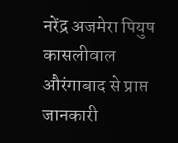नरेंद्र अजमेरा पियुष कासलीवाल औरंगाबाद से प्राप्त जानकारी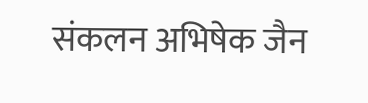संकलन अभिषेक जैन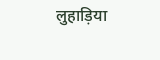लुहाड़िया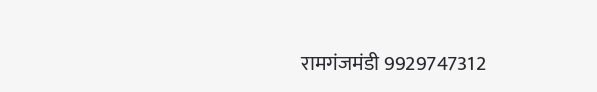रामगंजमंडी 9929747312